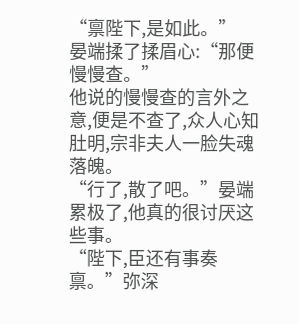“禀陛下,是如此。”
晏端揉了揉眉心:“那便慢慢查。”
他说的慢慢查的言外之意,便是不查了,众人心知肚明,宗非夫人一脸失魂落魄。
“行了,散了吧。”晏端累极了,他真的很讨厌这些事。
“陛下,臣还有事奏禀。”弥深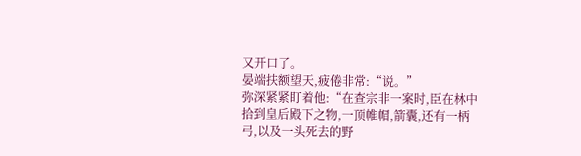又开口了。
晏端扶额望天,疲倦非常:“说。”
弥深紧紧盯着他:“在查宗非一案时,臣在林中拾到皇后殿下之物,一顶帷帽,箭囊,还有一柄弓,以及一头死去的野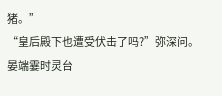猪。”
“皇后殿下也遭受伏击了吗?”弥深问。
晏端霎时灵台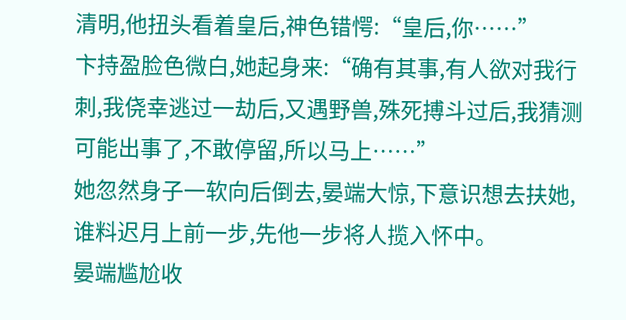清明,他扭头看着皇后,神色错愕:“皇后,你……”
卞持盈脸色微白,她起身来:“确有其事,有人欲对我行刺,我侥幸逃过一劫后,又遇野兽,殊死搏斗过后,我猜测可能出事了,不敢停留,所以马上……”
她忽然身子一软向后倒去,晏端大惊,下意识想去扶她,谁料迟月上前一步,先他一步将人揽入怀中。
晏端尴尬收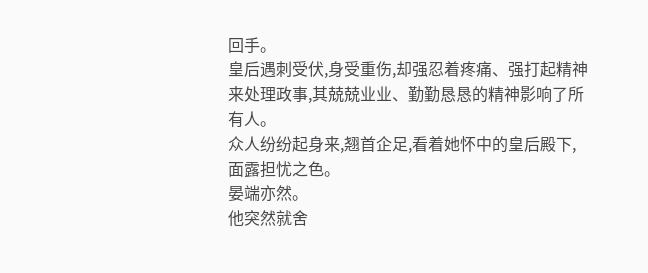回手。
皇后遇刺受伏,身受重伤,却强忍着疼痛、强打起精神来处理政事,其兢兢业业、勤勤恳恳的精神影响了所有人。
众人纷纷起身来,翘首企足,看着她怀中的皇后殿下,面露担忧之色。
晏端亦然。
他突然就舍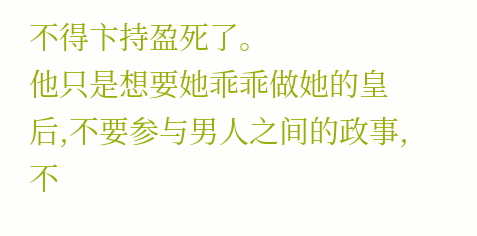不得卞持盈死了。
他只是想要她乖乖做她的皇后,不要参与男人之间的政事,不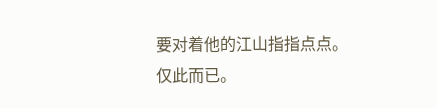要对着他的江山指指点点。
仅此而已。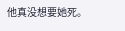他真没想要她死。